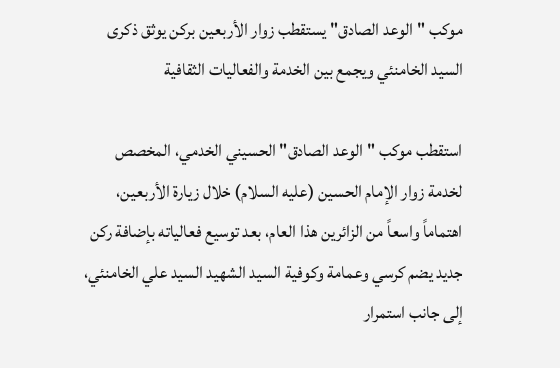موكب "الوعد الصادق" يستقطب زوار الأربعين بركن يوثق ذكرى السيد الخامنئي ويجمع بين الخدمة والفعاليات الثقافية

استقطب موكب "الوعد الصادق" الحسيني الخدمي، المخصص لخدمة زوار الإمام الحسين (عليه السلام) خلال زيارة الأربعين، اهتماماً واسعاً من الزائرين هذا العام، بعد توسيع فعالياته بإضافة ركن جديد يضم كرسي وعمامة وكوفية السيد الشهيد السيد علي الخامنئي، إلى جانب استمرار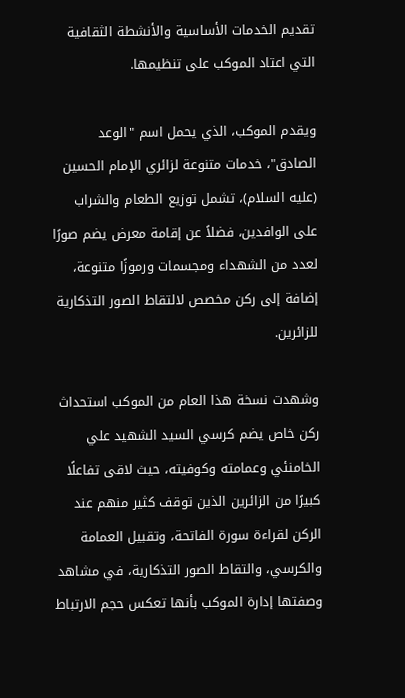تقديم الخدمات الأساسية والأنشطة الثقافية التي اعتاد الموكب على تنظيمها.

ويقدم الموكب، الذي يحمل اسم "الوعد الصادق"، خدمات متنوعة لزائري الإمام الحسين (عليه السلام)، تشمل توزيع الطعام والشراب على الوافدين، فضلاً عن إقامة معرض يضم صورًا لعدد من الشهداء ومجسمات ورموزًا متنوعة، إضافة إلى ركن مخصص لالتقاط الصور التذكارية للزائرين.

وشهدت نسخة هذا العام من الموكب استحداث ركن خاص يضم كرسي السيد الشهيد علي الخامنئي وعمامته وكوفيته، حيث لاقى تفاعلًا كبيرًا من الزائرين الذين توقف كثير منهم عند الركن لقراءة سورة الفاتحة، وتقبيل العمامة والكرسي، والتقاط الصور التذكارية، في مشاهد وصفتها إدارة الموكب بأنها تعكس حجم الارتباط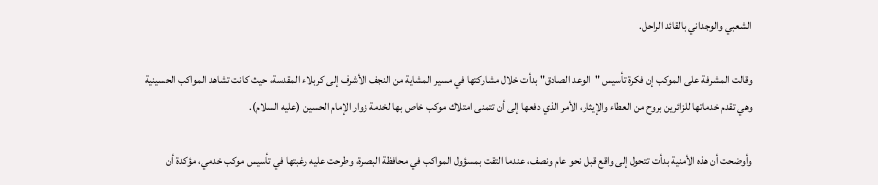الشعبي والوجداني بالقائد الراحل.

وقالت المشرفة على الموكب إن فكرة تأسيس "الوعد الصادق" بدأت خلال مشاركتها في مسير المشاية من النجف الأشرف إلى كربلاء المقدسة، حيث كانت تشاهد المواكب الحسينية وهي تقدم خدماتها للزائرين بروح من العطاء والإيثار، الأمر الذي دفعها إلى أن تتمنى امتلاك موكب خاص بها لخدمة زوار الإمام الحسين (عليه السلام).

وأوضحت أن هذه الأمنية بدأت تتحول إلى واقع قبل نحو عام ونصف، عندما التقت بمسؤول المواكب في محافظة البصرة، وطرحت عليه رغبتها في تأسيس موكب خدمي، مؤكدة أن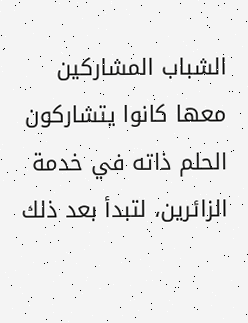الشباب المشاركين معها كانوا يتشاركون الحلم ذاته في خدمة الزائرين، لتبدأ بعد ذلك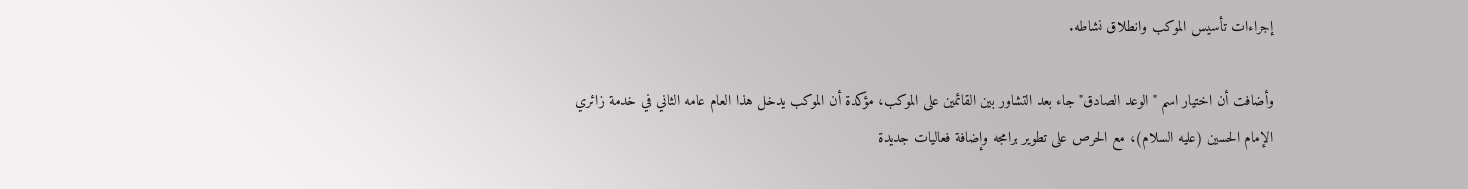إجراءات تأسيس الموكب وانطلاق نشاطه.

وأضافت أن اختيار اسم "الوعد الصادق" جاء بعد التشاور بين القائمين على الموكب، مؤكدة أن الموكب يدخل هذا العام عامه الثاني في خدمة زائري الإمام الحسين (عليه السلام)، مع الحرص على تطوير برامجه وإضافة فعاليات جديدة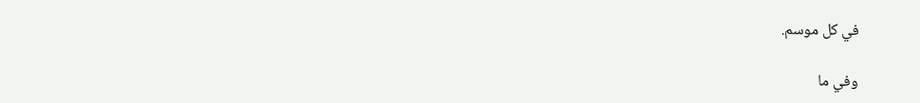في كل موسم.

وفي ما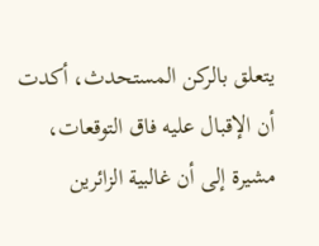يتعلق بالركن المستحدث، أكدت أن الإقبال عليه فاق التوقعات، مشيرة إلى أن غالبية الزائرين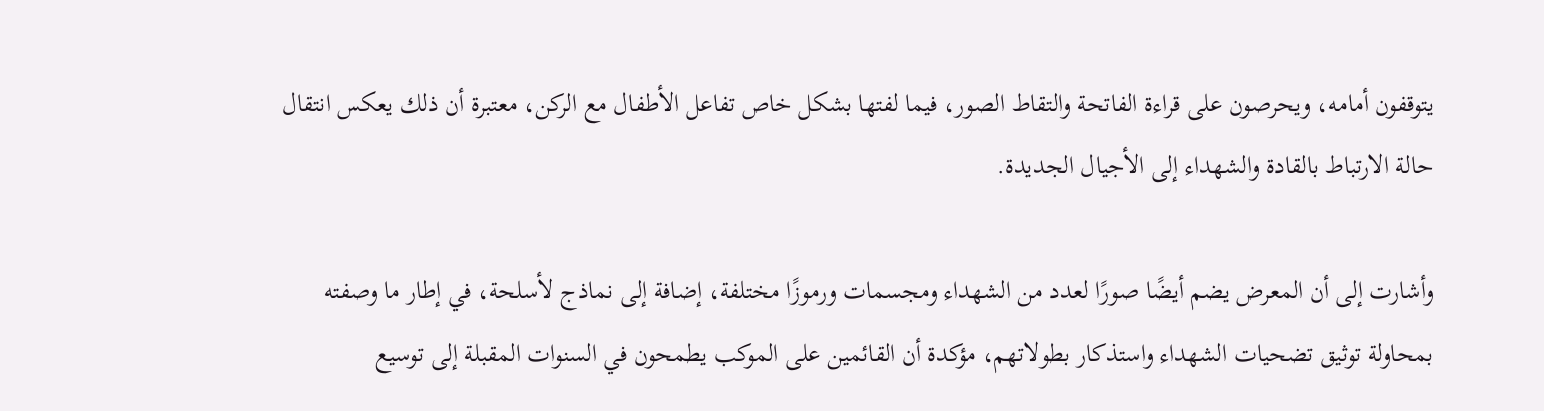يتوقفون أمامه، ويحرصون على قراءة الفاتحة والتقاط الصور، فيما لفتها بشكل خاص تفاعل الأطفال مع الركن، معتبرة أن ذلك يعكس انتقال حالة الارتباط بالقادة والشهداء إلى الأجيال الجديدة.

وأشارت إلى أن المعرض يضم أيضًا صورًا لعدد من الشهداء ومجسمات ورموزًا مختلفة، إضافة إلى نماذج لأسلحة، في إطار ما وصفته بمحاولة توثيق تضحيات الشهداء واستذكار بطولاتهم، مؤكدة أن القائمين على الموكب يطمحون في السنوات المقبلة إلى توسيع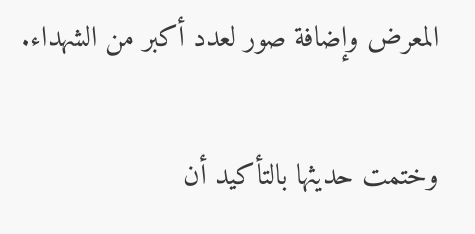المعرض وإضافة صور لعدد أكبر من الشهداء.

وختمت حديثها بالتأكيد أن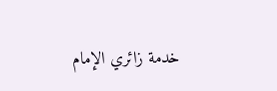خدمة زائري الإمام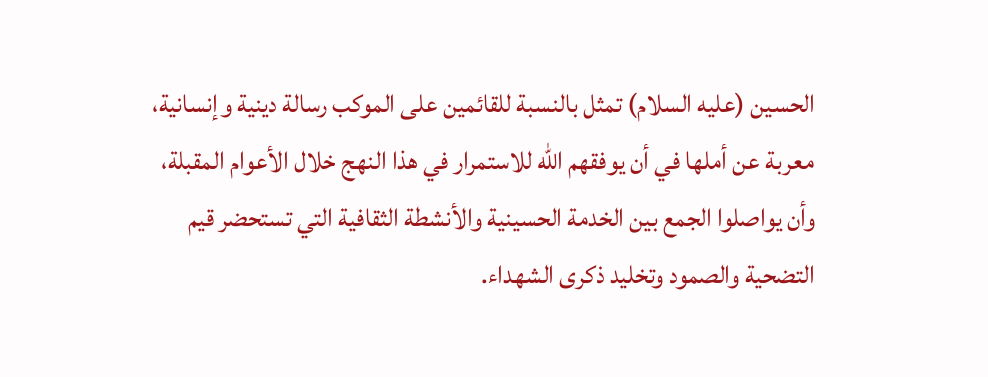الحسين (عليه السلام) تمثل بالنسبة للقائمين على الموكب رسالة دينية وإنسانية، معربة عن أملها في أن يوفقهم الله للاستمرار في هذا النهج خلال الأعوام المقبلة، وأن يواصلوا الجمع بين الخدمة الحسينية والأنشطة الثقافية التي تستحضر قيم التضحية والصمود وتخليد ذكرى الشهداء.